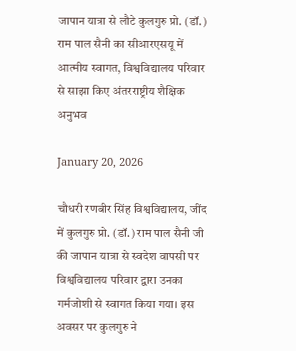जापान यात्रा से लौटे कुलगुरु प्रो. (डॉ.) राम पाल सैनी का सीआरएसयू में आत्मीय स्वागत, विश्वविद्यालय परिवार से साझा किए अंतरराष्ट्रीय शैक्षिक अनुभव

January 20, 2026

चौधरी रणबीर सिंह विश्वविद्यालय, जींद में कुलगुरु प्रो. (डॉ.) राम पाल सैनी जी की जापान यात्रा से स्वदेश वापसी पर विश्वविद्यालय परिवार द्वारा उनका गर्मजोशी से स्वागत किया गया। इस अवसर पर कुलगुरु ने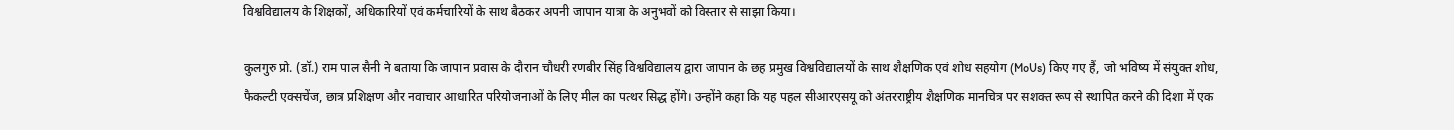विश्वविद्यालय के शिक्षकों, अधिकारियों एवं कर्मचारियों के साथ बैठकर अपनी जापान यात्रा के अनुभवों को विस्तार से साझा किया।

कुलगुरु प्रो. (डॉ.) राम पाल सैनी ने बताया कि जापान प्रवास के दौरान चौधरी रणबीर सिंह विश्वविद्यालय द्वारा जापान के छह प्रमुख विश्वविद्यालयों के साथ शैक्षणिक एवं शोध सहयोग (MoUs) किए गए हैं, जो भविष्य में संयुक्त शोध, फैकल्टी एक्सचेंज, छात्र प्रशिक्षण और नवाचार आधारित परियोजनाओं के लिए मील का पत्थर सिद्ध होंगे। उन्होंने कहा कि यह पहल सीआरएसयू को अंतरराष्ट्रीय शैक्षणिक मानचित्र पर सशक्त रूप से स्थापित करने की दिशा में एक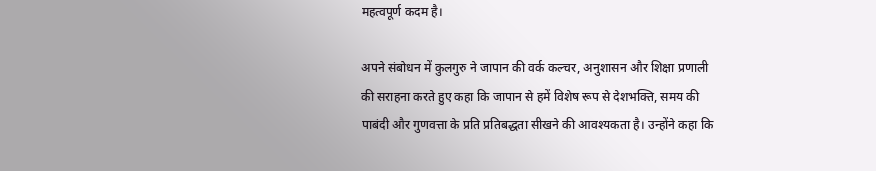महत्वपूर्ण कदम है।

अपने संबोधन में कुलगुरु ने जापान की वर्क कल्चर, अनुशासन और शिक्षा प्रणाली की सराहना करते हुए कहा कि जापान से हमें विशेष रूप से देशभक्ति, समय की पाबंदी और गुणवत्ता के प्रति प्रतिबद्धता सीखने की आवश्यकता है। उन्होंने कहा कि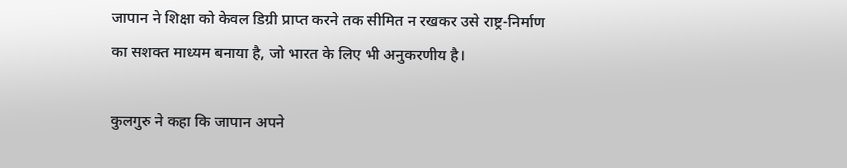जापान ने शिक्षा को केवल डिग्री प्राप्त करने तक सीमित न रखकर उसे राष्ट्र-निर्माण का सशक्त माध्यम बनाया है, जो भारत के लिए भी अनुकरणीय है।

कुलगुरु ने कहा कि जापान अपने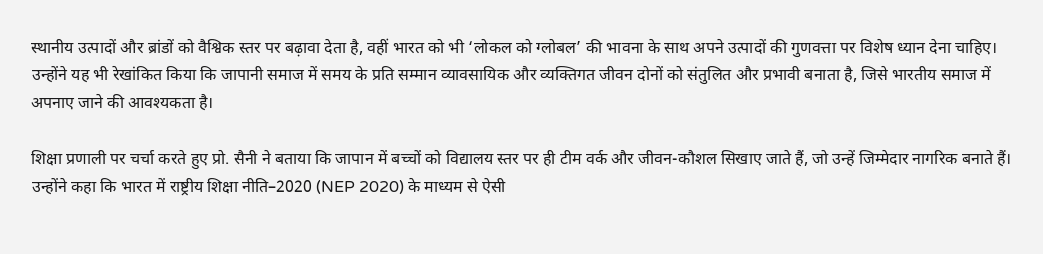स्थानीय उत्पादों और ब्रांडों को वैश्विक स्तर पर बढ़ावा देता है, वहीं भारत को भी ‘लोकल को ग्लोबल’ की भावना के साथ अपने उत्पादों की गुणवत्ता पर विशेष ध्यान देना चाहिए। उन्होंने यह भी रेखांकित किया कि जापानी समाज में समय के प्रति सम्मान व्यावसायिक और व्यक्तिगत जीवन दोनों को संतुलित और प्रभावी बनाता है, जिसे भारतीय समाज में अपनाए जाने की आवश्यकता है।

शिक्षा प्रणाली पर चर्चा करते हुए प्रो. सैनी ने बताया कि जापान में बच्चों को विद्यालय स्तर पर ही टीम वर्क और जीवन-कौशल सिखाए जाते हैं, जो उन्हें जिम्मेदार नागरिक बनाते हैं। उन्होंने कहा कि भारत में राष्ट्रीय शिक्षा नीति–2020 (NEP 2020) के माध्यम से ऐसी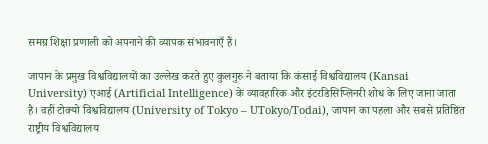समग्र शिक्षा प्रणाली को अपनाने की व्यापक संभावनाएँ हैं।

जापान के प्रमुख विश्वविद्यालयों का उल्लेख करते हुए कुलगुरु ने बताया कि कंसाई विश्वविद्यालय (Kansai University) एआई (Artificial Intelligence) के व्यावहारिक और इंटरडिसिप्लिनरी शोध के लिए जाना जाता है। वहीं टोक्यो विश्वविद्यालय (University of Tokyo – UTokyo/Todai), जापान का पहला और सबसे प्रतिष्ठित राष्ट्रीय विश्वविद्यालय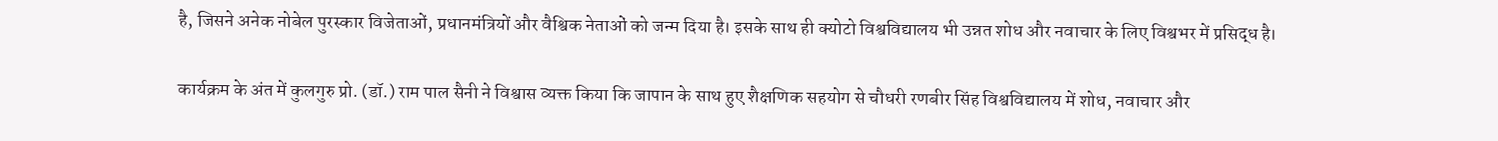है, जिसने अनेक नोबेल पुरस्कार विजेताओं, प्रधानमंत्रियों और वैश्विक नेताओं को जन्म दिया है। इसके साथ ही क्योटो विश्वविद्यालय भी उन्नत शोध और नवाचार के लिए विश्वभर में प्रसिद्ध है।

कार्यक्रम के अंत में कुलगुरु प्रो. (डॉ.) राम पाल सैनी ने विश्वास व्यक्त किया कि जापान के साथ हुए शैक्षणिक सहयोग से चौधरी रणबीर सिंह विश्वविद्यालय में शोध, नवाचार और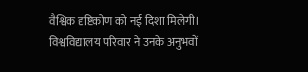वैश्विक दृष्टिकोण को नई दिशा मिलेगी। विश्वविद्यालय परिवार ने उनके अनुभवों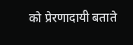को प्रेरणादायी बताते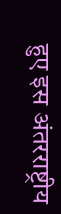हुए इस अंतरराष्ट्रीय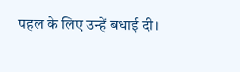पहल के लिए उन्हें बधाई दी।